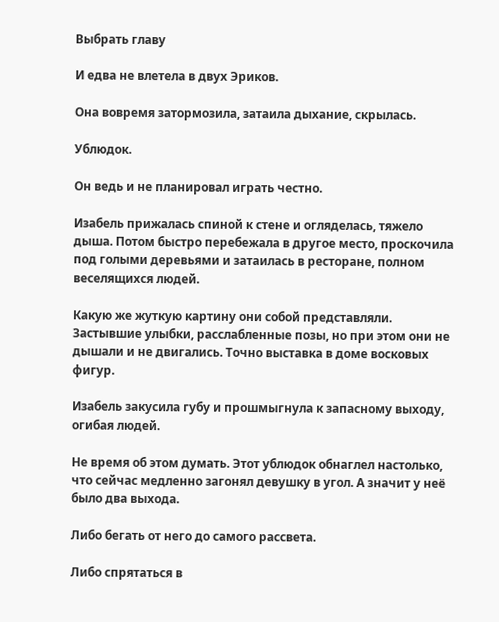Выбрать главу

И едва не влетела в двух Эриков.

Она вовремя затормозила, затаила дыхание, скрылась.

Ублюдок.

Он ведь и не планировал играть честно.

Изабель прижалась спиной к стене и огляделась, тяжело дыша. Потом быстро перебежала в другое место, проскочила под голыми деревьями и затаилась в ресторане, полном веселящихся людей.

Какую же жуткую картину они собой представляли. Застывшие улыбки, расслабленные позы, но при этом они не дышали и не двигались. Точно выставка в доме восковых фигур.

Изабель закусила губу и прошмыгнула к запасному выходу, огибая людей.

Не время об этом думать. Этот ублюдок обнаглел настолько, что сейчас медленно загонял девушку в угол. А значит у неё было два выхода.

Либо бегать от него до самого рассвета.

Либо спрятаться в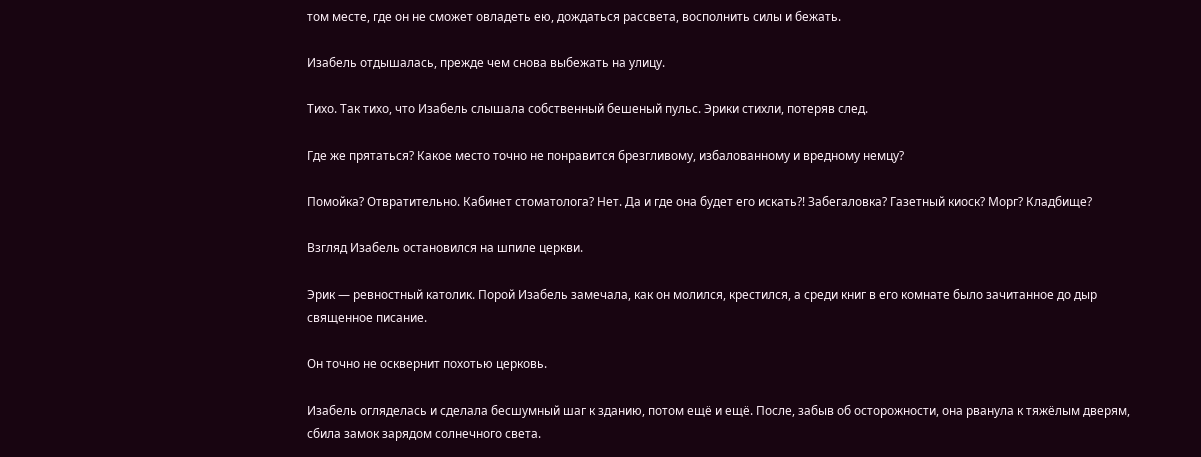том месте, где он не сможет овладеть ею, дождаться рассвета, восполнить силы и бежать.

Изабель отдышалась, прежде чем снова выбежать на улицу.

Тихо. Так тихо, что Изабель слышала собственный бешеный пульс. Эрики стихли, потеряв след.

Где же прятаться? Какое место точно не понравится брезгливому, избалованному и вредному немцу?

Помойка? Отвратительно. Кабинет стоматолога? Нет. Да и где она будет его искать?! Забегаловка? Газетный киоск? Морг? Кладбище?

Взгляд Изабель остановился на шпиле церкви.

Эрик — ревностный католик. Порой Изабель замечала, как он молился, крестился, а среди книг в его комнате было зачитанное до дыр священное писание.

Он точно не осквернит похотью церковь.

Изабель огляделась и сделала бесшумный шаг к зданию, потом ещё и ещё. После, забыв об осторожности, она рванула к тяжёлым дверям, сбила замок зарядом солнечного света.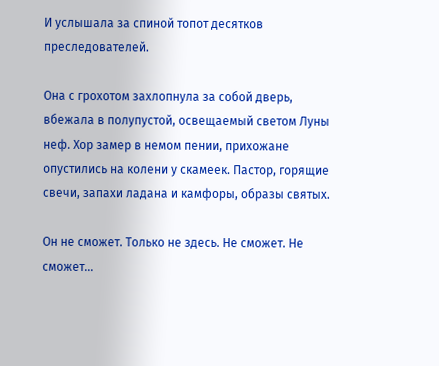И услышала за спиной топот десятков преследователей.

Она с грохотом захлопнула за собой дверь, вбежала в полупустой, освещаемый светом Луны неф. Хор замер в немом пении, прихожане опустились на колени у скамеек. Пастор, горящие свечи, запахи ладана и камфоры, образы святых.

Он не сможет. Только не здесь. Не сможет. Не сможет...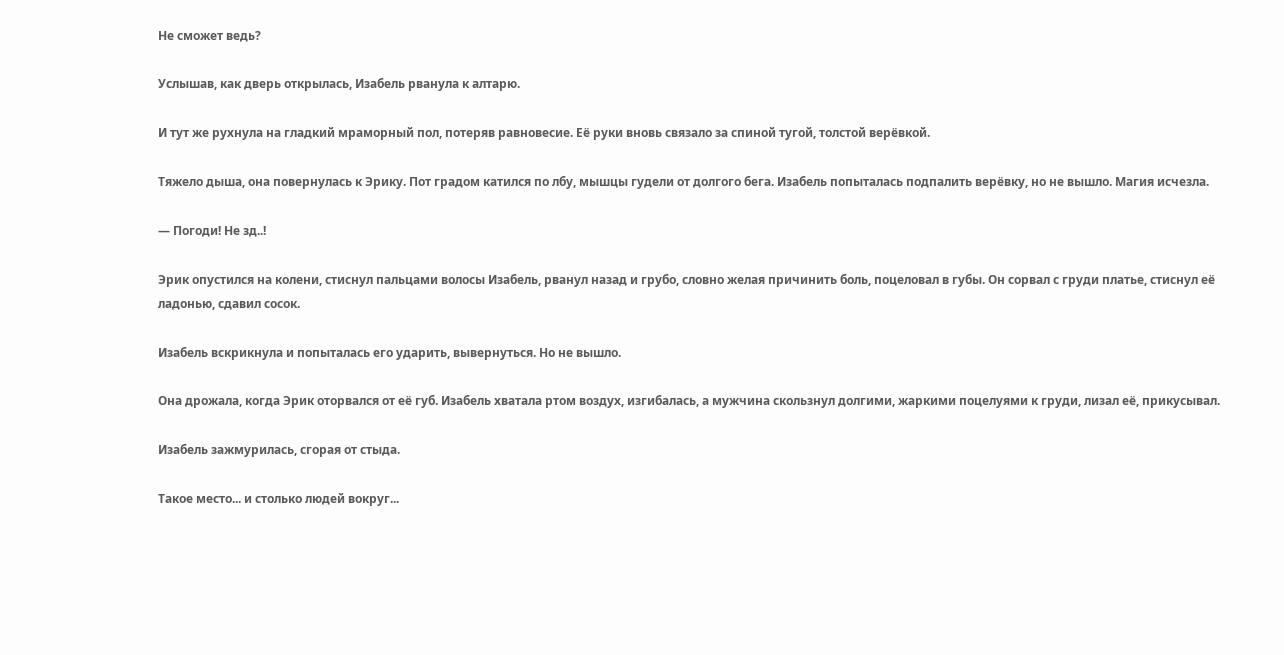Не сможет ведь?

Услышав, как дверь открылась, Изабель рванула к алтарю.

И тут же рухнула на гладкий мраморный пол, потеряв равновесие. Её руки вновь связало за спиной тугой, толстой верёвкой.

Тяжело дыша, она повернулась к Эрику. Пот градом катился по лбу, мышцы гудели от долгого бега. Изабель попыталась подпалить верёвку, но не вышло. Магия исчезла.

— Погоди! Не зд..!

Эрик опустился на колени, стиснул пальцами волосы Изабель, рванул назад и грубо, словно желая причинить боль, поцеловал в губы. Он сорвал с груди платье, стиснул её ладонью, сдавил сосок.

Изабель вскрикнула и попыталась его ударить, вывернуться. Но не вышло.

Она дрожала, когда Эрик оторвался от её губ. Изабель хватала ртом воздух, изгибалась, а мужчина скользнул долгими, жаркими поцелуями к груди, лизал её, прикусывал.

Изабель зажмурилась, сгорая от стыда.

Такое место... и столько людей вокруг...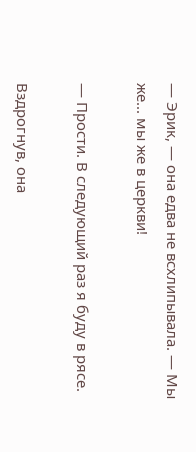— Эрик, — она едва не всхлипывала. — Мы же... мы же в церкви!

— Прости. В следующий раз я буду в рясе.

Вздрогнув, она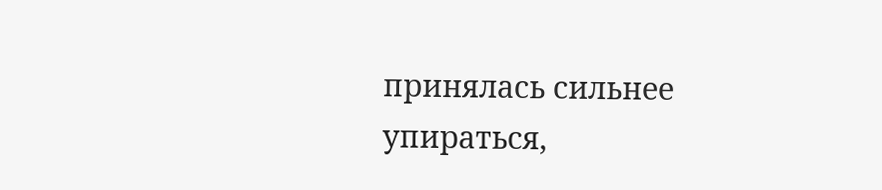принялась сильнее упираться,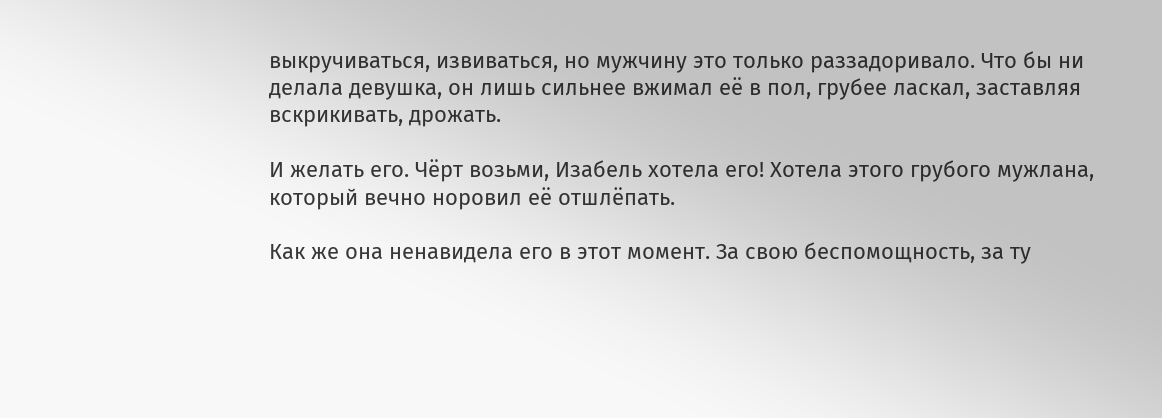выкручиваться, извиваться, но мужчину это только раззадоривало. Что бы ни делала девушка, он лишь сильнее вжимал её в пол, грубее ласкал, заставляя вскрикивать, дрожать.

И желать его. Чёрт возьми, Изабель хотела его! Хотела этого грубого мужлана, который вечно норовил её отшлёпать.

Как же она ненавидела его в этот момент. За свою беспомощность, за ту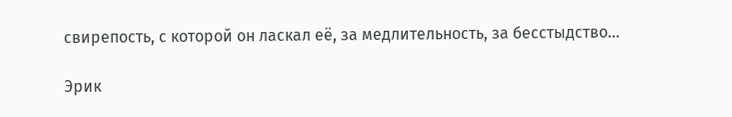свирепость, с которой он ласкал её, за медлительность, за бесстыдство...

Эрик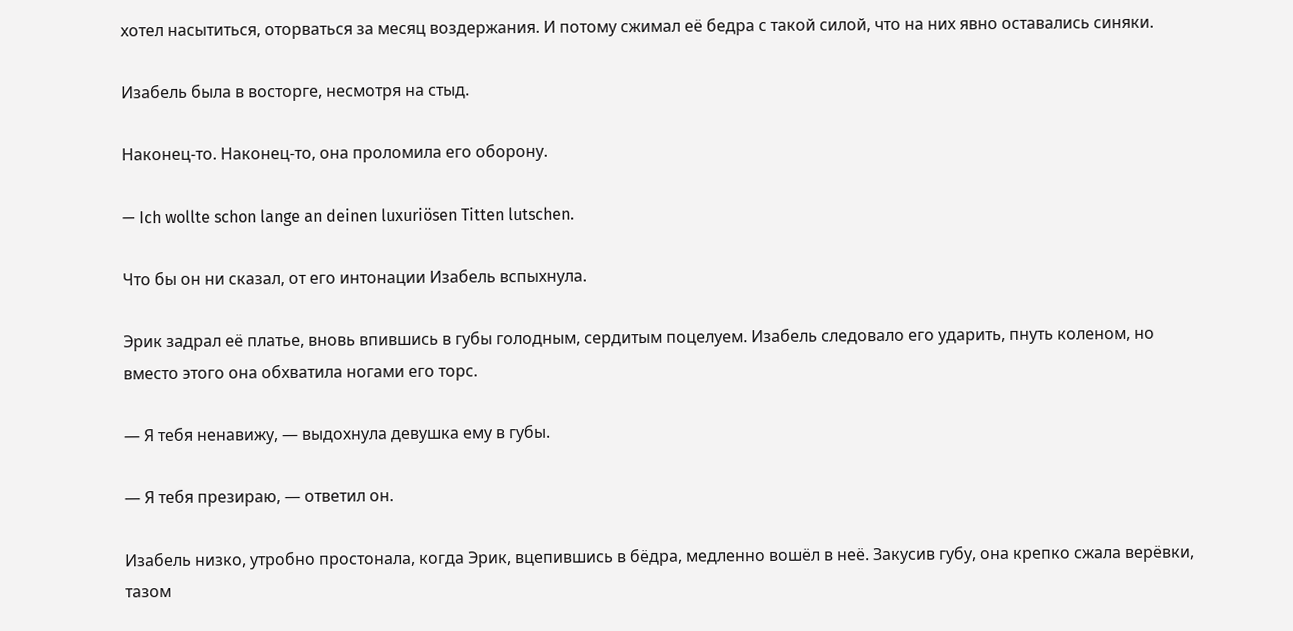хотел насытиться, оторваться за месяц воздержания. И потому сжимал её бедра с такой силой, что на них явно оставались синяки.

Изабель была в восторге, несмотря на стыд.

Наконец-то. Наконец-то, она проломила его оборону.

— Ich wollte schon lange an deinen luxuriösen Titten lutschen.

Что бы он ни сказал, от его интонации Изабель вспыхнула.

Эрик задрал её платье, вновь впившись в губы голодным, сердитым поцелуем. Изабель следовало его ударить, пнуть коленом, но вместо этого она обхватила ногами его торс.

— Я тебя ненавижу, — выдохнула девушка ему в губы.

— Я тебя презираю, — ответил он.

Изабель низко, утробно простонала, когда Эрик, вцепившись в бёдра, медленно вошёл в неё. Закусив губу, она крепко сжала верёвки, тазом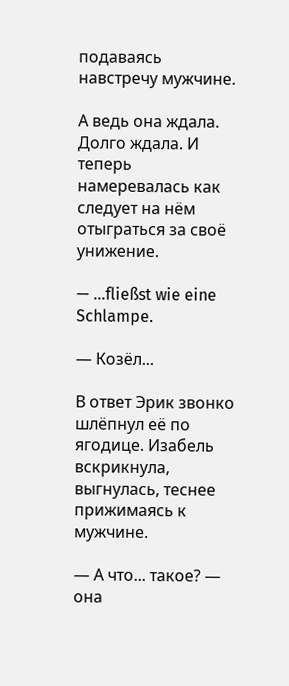подаваясь навстречу мужчине.

А ведь она ждала. Долго ждала. И теперь намеревалась как следует на нём отыграться за своё унижение.

— ...fließst wie eine Schlampe.

— Козёл...

В ответ Эрик звонко шлёпнул её по ягодице. Изабель вскрикнула, выгнулась, теснее прижимаясь к мужчине.

— А что... такое? — она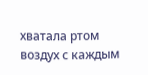хватала ртом воздух с каждым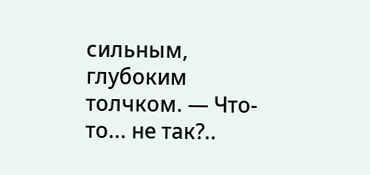сильным, глубоким толчком. — Что-то... не так?..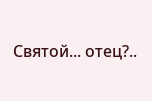Святой... отец?..